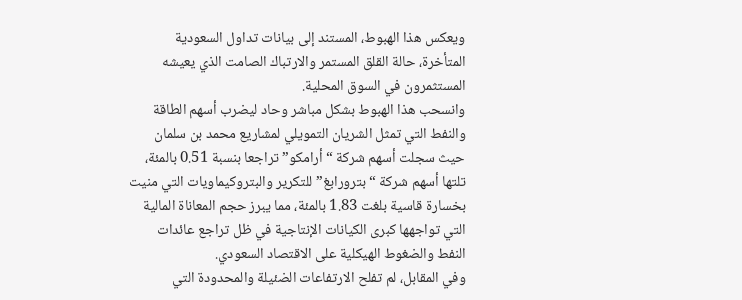ويعكس هذا الهبوط، المستند إلى بيانات تداول السعودية المتأخرة، حالة القلق المستمر والارتباك الصامت الذي يعيشه المستثمرون في السوق المحلية.
وانسحب هذا الهبوط بشكل مباشر وحاد ليضرب أسهم الطاقة والنفط التي تمثل الشريان التمويلي لمشاريع محمد بن سلمان حيث سجلت أسهم شركة “أرامكو” تراجعا بنسبة 0.51 بالمئة، تلتها أسهم شركة “بترورابغ” للتكرير والبتروكيماويات التي منيت بخسارة قاسية بلغت 1.83 بالمئة، مما يبرز حجم المعاناة المالية التي تواجهها كبرى الكيانات الإنتاجية في ظل تراجع عائدات النفط والضغوط الهيكلية على الاقتصاد السعودي.
وفي المقابل، لم تفلح الارتفاعات الضئيلة والمحدودة التي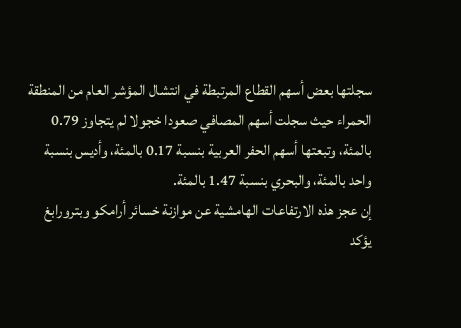سجلتها بعض أسهم القطاع المرتبطة في انتشال المؤشر العام من المنطقة الحمراء حيث سجلت أسهم المصافي صعودا خجولا لم يتجاوز 0.79 بالمئة، وتبعتها أسهم الحفر العربية بنسبة 0.17 بالمئة، وأديس بنسبة واحد بالمئة، والبحري بنسبة 1.47 بالمئة.
إن عجز هذه الارتفاعات الهامشية عن موازنة خسائر أرامكو وبترورابغ يؤكد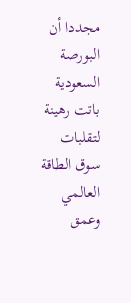مجددا أن البورصة السعودية باتت رهينة لتقلبات سوق الطاقة العالمي وعمق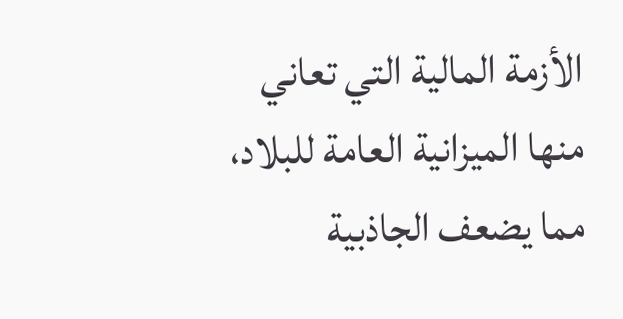الأزمة المالية التي تعاني منها الميزانية العامة للبلاد، مما يضعف الجاذبية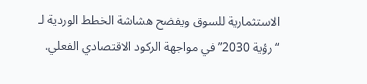الاستثمارية للسوق ويفضح هشاشة الخطط الوردية لـ “رؤية 2030” في مواجهة الركود الاقتصادي الفعلي.